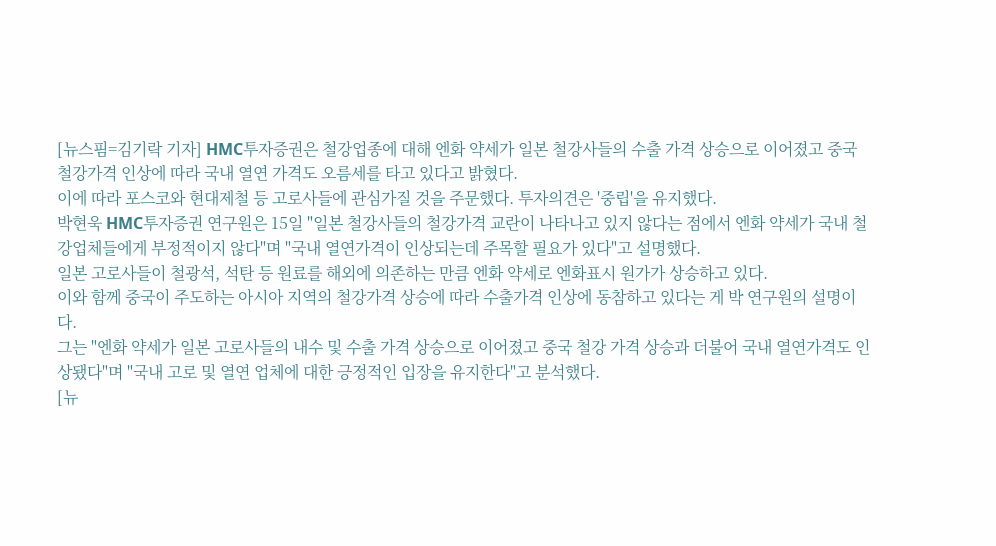[뉴스핌=김기락 기자] HMC투자증권은 철강업종에 대해 엔화 약세가 일본 철강사들의 수출 가격 상승으로 이어졌고 중국 철강가격 인상에 따라 국내 열연 가격도 오름세를 타고 있다고 밝혔다.
이에 따라 포스코와 현대제철 등 고로사들에 관심가질 것을 주문했다. 투자의견은 '중립'을 유지했다.
박현욱 HMC투자증권 연구원은 15일 "일본 철강사들의 철강가격 교란이 나타나고 있지 않다는 점에서 엔화 약세가 국내 철강업체들에게 부정적이지 않다"며 "국내 열연가격이 인상되는데 주목할 필요가 있다"고 설명했다.
일본 고로사들이 철광석, 석탄 등 원료를 해외에 의존하는 만큼 엔화 약세로 엔화표시 원가가 상승하고 있다.
이와 함께 중국이 주도하는 아시아 지역의 철강가격 상승에 따라 수출가격 인상에 동참하고 있다는 게 박 연구원의 설명이다.
그는 "엔화 약세가 일본 고로사들의 내수 및 수출 가격 상승으로 이어졌고 중국 철강 가격 상승과 더불어 국내 열연가격도 인상됐다"며 "국내 고로 및 열연 업체에 대한 긍정적인 입장을 유지한다"고 분석했다.
[뉴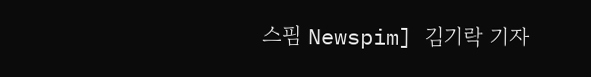스핌 Newspim] 김기락 기자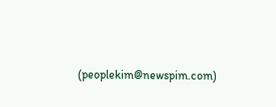(peoplekim@newspim.com)